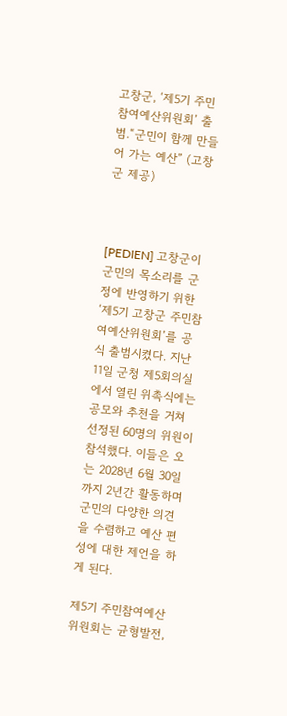고창군, ‘제5기 주민참여예산위원회’ 출범.“군민이 함께 만들어 가는 예산” (고창군 제공)



[PEDIEN] 고창군이 군민의 목소리를 군정에 반영하기 위한 ‘제5기 고창군 주민참여예산위원회’를 공식 출범시켰다. 지난 11일 군청 제5회의실에서 열린 위촉식에는 공모와 추천을 거쳐 선정된 60명의 위원이 참석했다. 이들은 오는 2028년 6월 30일까지 2년간 활동하며 군민의 다양한 의견을 수렴하고 예산 편성에 대한 제언을 하게 된다.

제5기 주민참여예산위원회는 균형발전,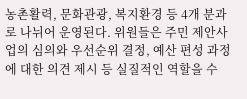농촌활력, 문화관광, 복지환경 등 4개 분과로 나뉘어 운영된다. 위원들은 주민 제안사업의 심의와 우선순위 결정, 예산 편성 과정에 대한 의견 제시 등 실질적인 역할을 수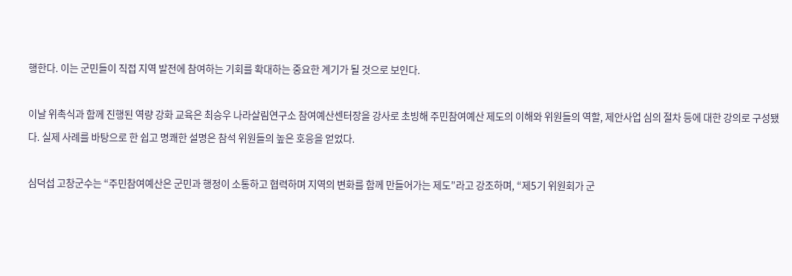행한다. 이는 군민들이 직접 지역 발전에 참여하는 기회를 확대하는 중요한 계기가 될 것으로 보인다.

이날 위촉식과 함께 진행된 역량 강화 교육은 최승우 나라살림연구소 참여예산센터장을 강사로 초빙해 주민참여예산 제도의 이해와 위원들의 역할, 제안사업 심의 절차 등에 대한 강의로 구성됐다. 실제 사례를 바탕으로 한 쉽고 명쾌한 설명은 참석 위원들의 높은 호응을 얻었다.

심덕섭 고창군수는 “주민참여예산은 군민과 행정이 소통하고 협력하며 지역의 변화를 함께 만들어가는 제도”라고 강조하며, “제5기 위원회가 군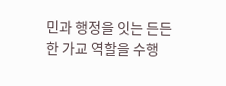민과 행정을 잇는 든든한 가교 역할을 수행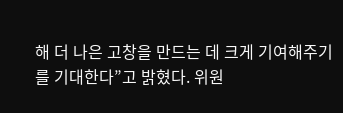해 더 나은 고창을 만드는 데 크게 기여해주기를 기대한다”고 밝혔다. 위원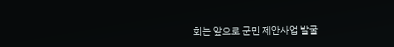회는 앞으로 군민 제안사업 발굴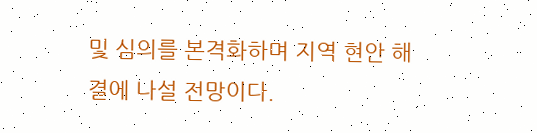및 심의를 본격화하며 지역 현안 해결에 나설 전망이다.